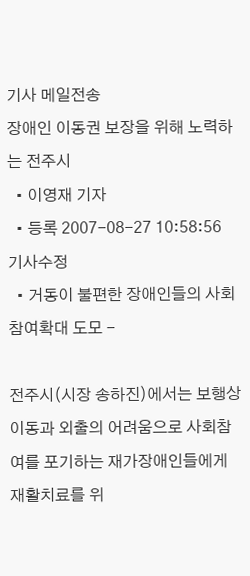기사 메일전송
장애인 이동권 보장을 위해 노력하는 전주시
  • 이영재 기자
  • 등록 2007-08-27 10:58:56
기사수정
  • 거동이 불편한 장애인들의 사회참여확대 도모 -

전주시(시장 송하진)에서는 보행상 이동과 외출의 어려움으로 사회참여를 포기하는 재가장애인들에게 재활치료를 위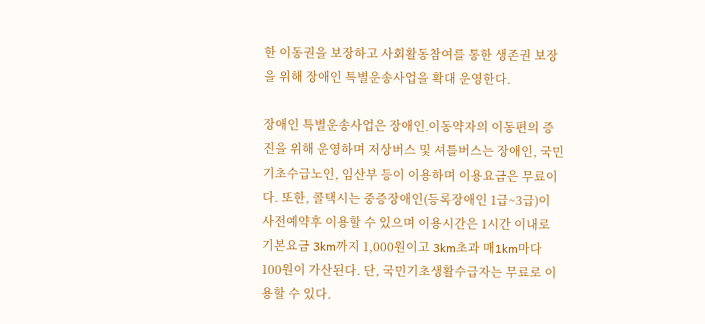한 이동권을 보장하고 사회활동참여를 통한 생존권 보장을 위해 장애인 특별운송사업을 확대 운영한다.

장애인 특별운송사업은 장애인․이동약자의 이동편의 증진을 위해 운영하며 저상버스 및 셔틀버스는 장애인, 국민기초수급노인, 임산부 등이 이용하며 이용요금은 무료이다. 또한, 콜택시는 중증장애인(등록장애인 1급~3급)이 사전예약후 이용할 수 있으며 이용시간은 1시간 이내로 기본요금 3km까지 1,000원이고 3km초과 매1km마다 100원이 가산된다. 단, 국민기초생활수급자는 무료로 이용할 수 있다.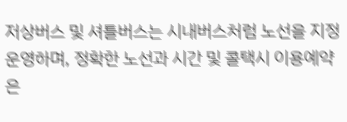저상버스 및 셔틀버스는 시내버스처럼 노선을 지정 운영하며, 정확한 노선과 시간 및 콜택시 이용예약은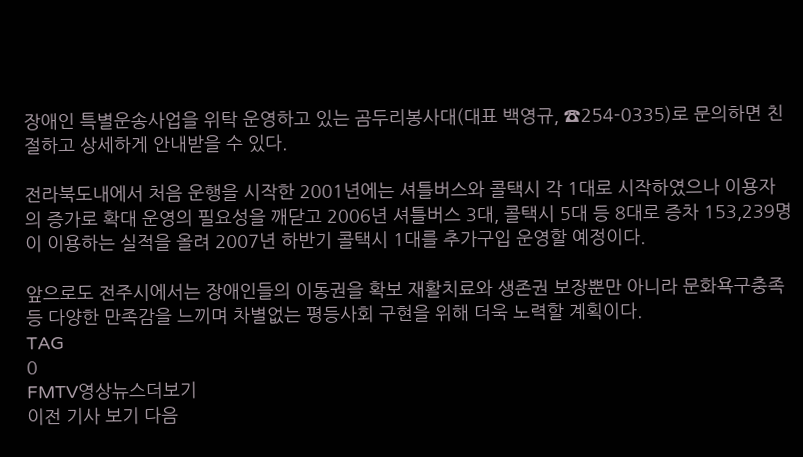장애인 특별운송사업을 위탁 운영하고 있는 곰두리봉사대(대표 백영규, ☎254-0335)로 문의하면 친절하고 상세하게 안내받을 수 있다.

전라북도내에서 처음 운행을 시작한 2001년에는 셔틀버스와 콜택시 각 1대로 시작하였으나 이용자의 증가로 확대 운영의 필요성을 깨닫고 2006년 셔틀버스 3대, 콜택시 5대 등 8대로 증차 153,239명이 이용하는 실적을 올려 2007년 하반기 콜택시 1대를 추가구입 운영할 예정이다.

앞으로도 전주시에서는 장애인들의 이동권을 확보 재활치료와 생존권 보장뿐만 아니라 문화욕구충족 등 다양한 만족감을 느끼며 차별없는 평등사회 구현을 위해 더욱 노력할 계획이다.
TAG
0
FMTV영상뉴스더보기
이전 기사 보기 다음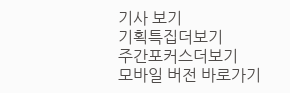기사 보기
기획특집더보기
주간포커스더보기
모바일 버전 바로가기